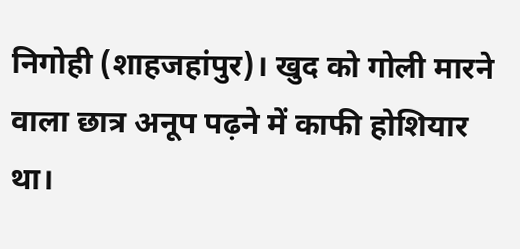निगोही (शाहजहांपुर)। खुद को गोली मारने वाला छात्र अनूप पढ़ने में काफी होशियार था।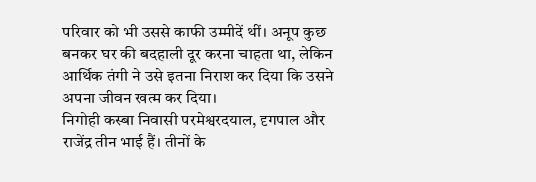परिवार को भी उससे काफी उम्मीदें थीं। अनूप कुछ बनकर घर की बदहाली दूर करना चाहता था, लेकिन आर्थिक तंगी ने उसे इतना निराश कर दिया कि उसने अपना जीवन खत्म कर दिया।
निगोही कस्बा निवासी परमेश्वरदयाल, दृगपाल और राजेंद्र तीन भाई हैं। तीनों के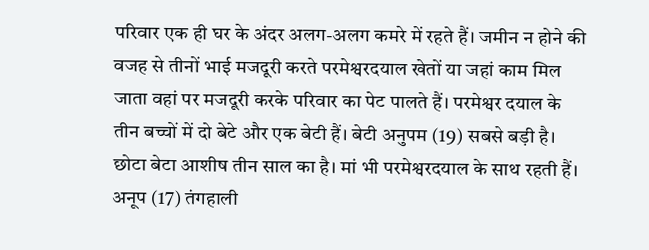परिवार एक ही घर के अंदर अलग-अलग कमरे में रहते हैं। जमीन न होने की वजह से तीनों भाई मजदूरी करते परमेश्वरदयाल खेतों या जहां काम मिल जाता वहां पर मजदूरी करके परिवार का पेट पालते हैं। परमेश्वर दयाल के तीन बच्चों में दो बेटे और एक बेटी हैं। बेटी अनुपम (19) सबसे बड़ी है। छोटा बेटा आशीष तीन साल का है। मां भी परमेश्वरदयाल के साथ रहती हैं। अनूप (17) तंगहाली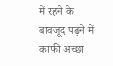में रहने के बावजूद पढ़ने में काफी अच्छा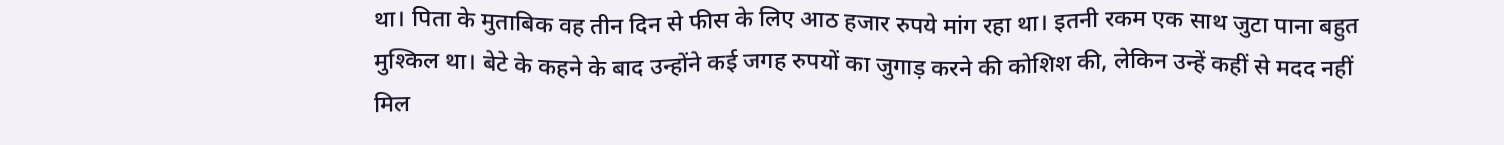था। पिता के मुताबिक वह तीन दिन से फीस के लिए आठ हजार रुपये मांग रहा था। इतनी रकम एक साथ जुटा पाना बहुत मुश्किल था। बेटे के कहने के बाद उन्होंने कई जगह रुपयों का जुगाड़ करने की कोशिश की, लेकिन उन्हें कहीं से मदद नहीं मिल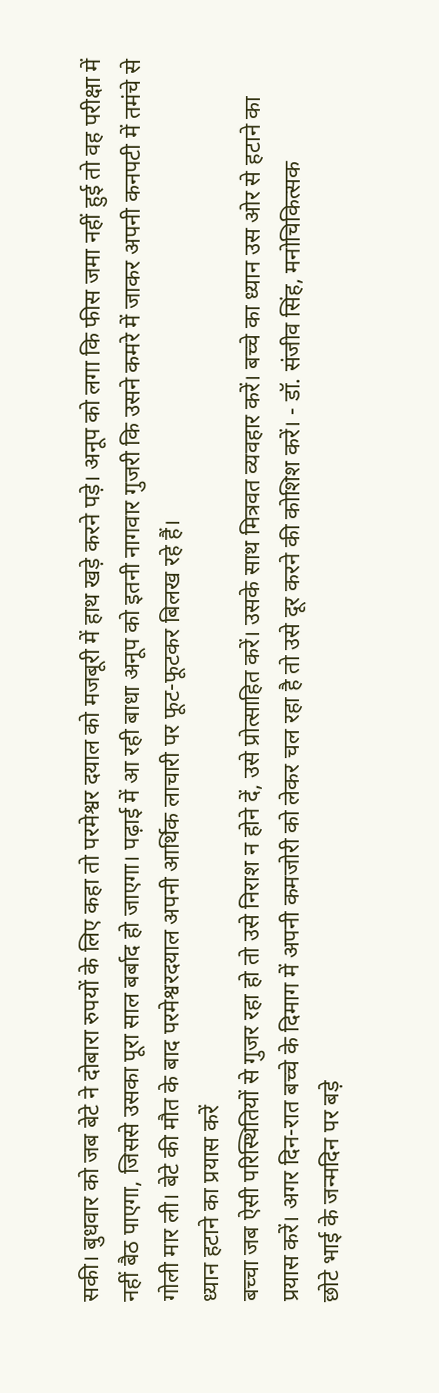सकी। बुधवार को जब बेटे ने दोबारा रुपयों के लिए कहा तो परमेश्वर दयाल को मजबूरी में हाथ खड़े करने पड़े। अनूप को लगा कि फीस जमा नहीं हुई तो वह परीक्षा में नहीं बैठ पाएगा, जिससे उसका पूरा साल बर्बाद हो जाएगा। पढ़ाई में आ रही बाधा अनूप को इतनी नागवार गुजरी कि उसने कमरे में जाकर अपनी कनपटी में तमंचे से गोली मार ली। बेटे की मौत के बाद परमेश्वरदयाल अपनी आर्थिक लाचारी पर फूट-फूटकर बिलख रहे हैं।
ध्यान हटाने का प्रयास करें
बच्चा जब ऐसी परिस्थितियों से गुजर रहा हो तो उसे निराश न होने दें, उसे प्रोत्साहित करें। उसके साथ मित्रवत व्यवहार करें। बच्चे का ध्यान उस ओर से हटाने का प्रयास करें। अगर दिन-रात बच्चे के दिमाग में अपनी कमजोरी को लेकर चल रहा है तो उसे दूर करने की कोशिश करें। - डॉ. संजीव सिंह, मनोचिकित्सक
छोटे भाई के जन्मदिन पर बड़े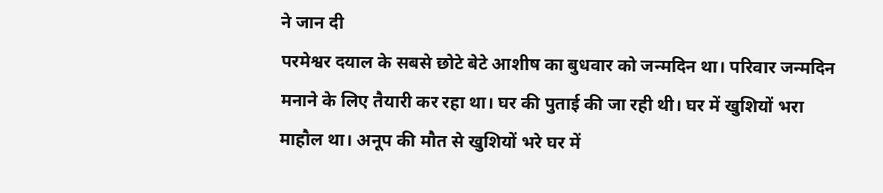ने जान दी
परमेश्वर दयाल के सबसे छोटे बेटे आशीष का बुधवार को जन्मदिन था। परिवार जन्मदिन मनाने के लिए तैयारी कर रहा था। घर की पुताई की जा रही थी। घर में खुशियों भरा माहौल था। अनूप की मौत से खुशियों भरे घर में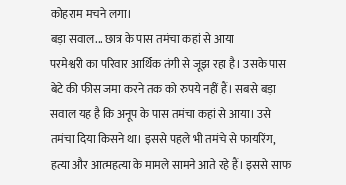कोहराम मचने लगा।
बड़ा सवाल... छात्र के पास तमंचा कहां से आया
परमेश्वरी का परिवार आर्थिक तंगी से जूझ रहा है। उसके पास बेटे की फीस जमा करने तक को रुपये नहीं हैं। सबसे बड़ा सवाल यह है कि अनूप के पास तमंचा कहां से आया। उसे तमंचा दिया किसने था। इससे पहले भी तमंचे से फायरिंग, हत्या और आत्महत्या के मामले सामने आते रहे हैं। इससे साफ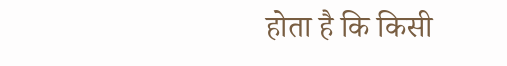होता है कि किसी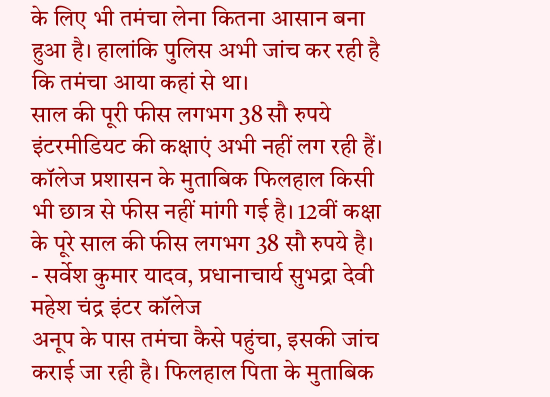के लिए भी तमंचा लेना कितना आसान बना हुआ है। हालांकि पुलिस अभी जांच कर रही है कि तमंचा आया कहां से था।
साल की पूरी फीस लगभग 38 सौ रुपये
इंटरमीडियट की कक्षाएं अभी नहीं लग रही हैं। कॉलेज प्रशासन के मुताबिक फिलहाल किसी भी छात्र से फीस नहीं मांगी गई है। 12वीं कक्षा के पूरे साल की फीस लगभग 38 सौ रुपये है। - सर्वेश कुमार यादव, प्रधानाचार्य सुभद्रा देवी महेश चंद्र इंटर कॉलेज
अनूप के पास तमंचा कैसे पहुंचा, इसकी जांच कराई जा रही है। फिलहाल पिता के मुताबिक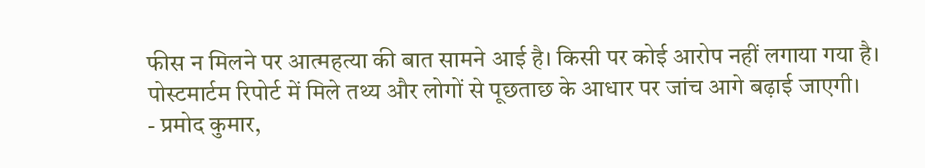फीस न मिलने पर आत्महत्या की बात सामने आई है। किसी पर कोई आरोप नहीं लगाया गया है। पोस्टमार्टम रिपोर्ट में मिले तथ्य और लोगों से पूछताछ के आधार पर जांच आगे बढ़ाई जाएगी।
- प्रमोद कुमार,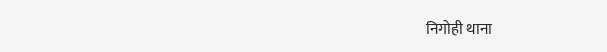निगोही थाना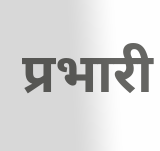प्रभारी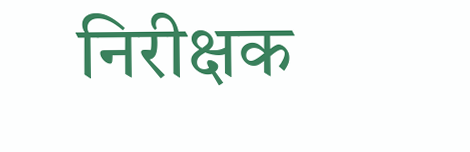निरीक्षक